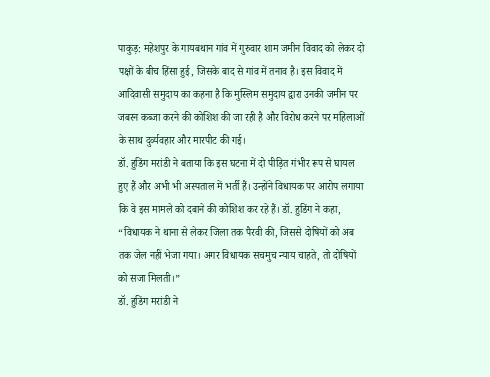पाकुड़: महेशपुर के गायबथान गांव में गुरुवार शाम जमीन विवाद को लेकर दो पक्षों के बीच हिंसा हुई, जिसके बाद से गांव में तनाव है। इस विवाद में आदिवासी समुदाय का कहना है कि मुस्लिम समुदाय द्वारा उनकी जमीन पर जबरन कब्जा करने की कोशिश की जा रही है और विरोध करने पर महिलाओं के साथ दुर्व्यवहार और मारपीट की गई।
डॉ. हुडिंग मरांडी ने बताया कि इस घटना में दो पीड़ित गंभीर रूप से घायल हुए हैं और अभी भी अस्पताल में भर्ती हैं। उन्होंने विधायक पर आरोप लगाया कि वे इस मामले को दबाने की कोशिश कर रहे हैं। डॉ. हुडिंग ने कहा, “विधायक ने थाना से लेकर जिला तक पैरवी की, जिससे दोषियों को अब तक जेल नहीं भेजा गया। अगर विधायक सचमुच न्याय चाहते, तो दोषियों को सजा मिलती।”
डॉ. हुडिंग मरांडी ने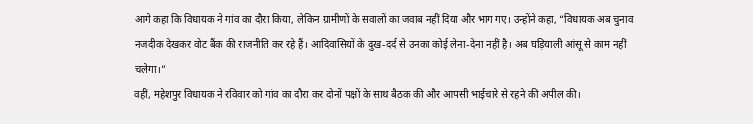आगे कहा कि विधायक ने गांव का दौरा किया, लेकिन ग्रामीणों के सवालों का जवाब नहीं दिया और भाग गए। उन्होंने कहा, “विधायक अब चुनाव नजदीक देखकर वोट बैंक की राजनीति कर रहे हैं। आदिवासियों के दुख-दर्द से उनका कोई लेना-देना नहीं है। अब घड़ियाली आंसू से काम नहीं चलेगा।”
वहीं, महेशपुर विधायक ने रविवार को गांव का दौरा कर दोनों पक्षों के साथ बैठक की और आपसी भाईचारे से रहने की अपील की।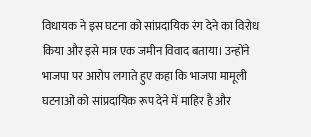विधायक ने इस घटना को सांप्रदायिक रंग देने का विरोध किया और इसे मात्र एक जमीन विवाद बताया। उन्होंने भाजपा पर आरोप लगाते हुए कहा कि भाजपा मामूली घटनाओं को सांप्रदायिक रूप देने में माहिर है और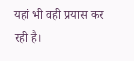यहां भी वही प्रयास कर रही है।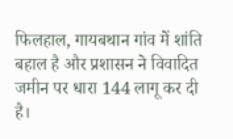फिलहाल, गायबथान गांव में शांति बहाल है और प्रशासन ने विवादित जमीन पर धारा 144 लागू कर दी है।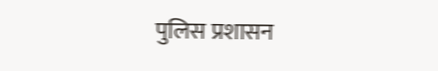पुलिस प्रशासन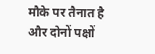मौके पर तैनात है और दोनों पक्षों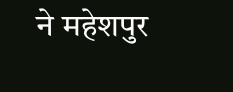ने महेशपुर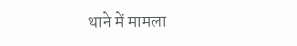थाने में मामला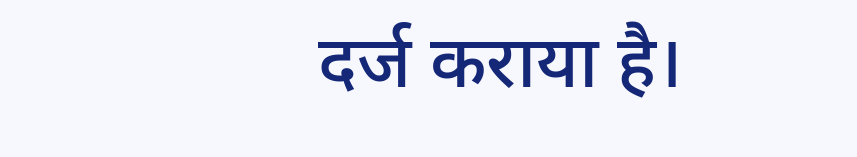दर्ज कराया है।